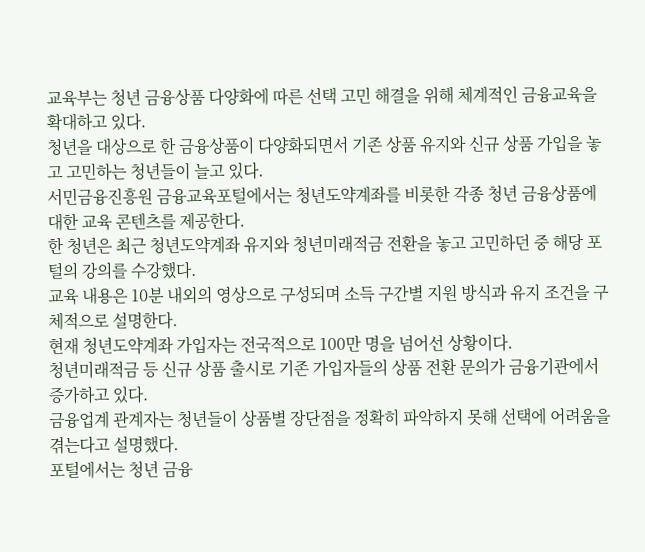교육부는 청년 금융상품 다양화에 따른 선택 고민 해결을 위해 체계적인 금융교육을 확대하고 있다.
청년을 대상으로 한 금융상품이 다양화되면서 기존 상품 유지와 신규 상품 가입을 놓고 고민하는 청년들이 늘고 있다.
서민금융진흥원 금융교육포털에서는 청년도약계좌를 비롯한 각종 청년 금융상품에 대한 교육 콘텐츠를 제공한다.
한 청년은 최근 청년도약계좌 유지와 청년미래적금 전환을 놓고 고민하던 중 해당 포털의 강의를 수강했다.
교육 내용은 10분 내외의 영상으로 구성되며 소득 구간별 지원 방식과 유지 조건을 구체적으로 설명한다.
현재 청년도약계좌 가입자는 전국적으로 100만 명을 넘어선 상황이다.
청년미래적금 등 신규 상품 출시로 기존 가입자들의 상품 전환 문의가 금융기관에서 증가하고 있다.
금융업계 관계자는 청년들이 상품별 장단점을 정확히 파악하지 못해 선택에 어려움을 겪는다고 설명했다.
포털에서는 청년 금융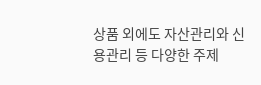상품 외에도 자산관리와 신용관리 등 다양한 주제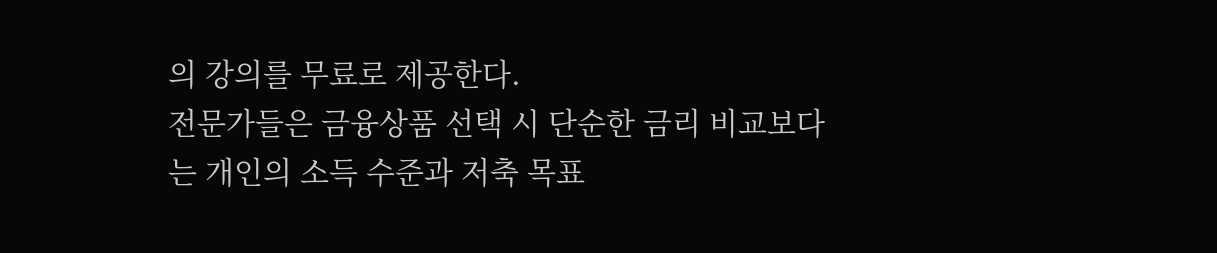의 강의를 무료로 제공한다.
전문가들은 금융상품 선택 시 단순한 금리 비교보다는 개인의 소득 수준과 저축 목표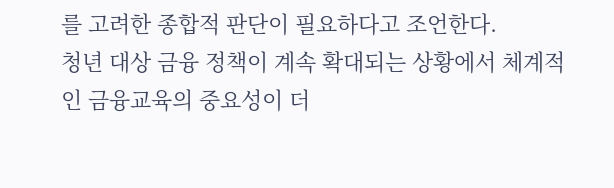를 고려한 종합적 판단이 필요하다고 조언한다.
청년 대상 금융 정책이 계속 확대되는 상황에서 체계적인 금융교육의 중요성이 더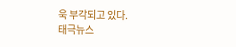욱 부각되고 있다.
태극뉴스